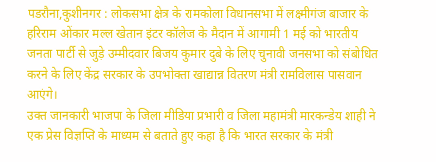पडरौना,कुशीनगर : लोकसभा क्षेत्र के रामकोला विधानसभा में लक्ष्मीगंज बाजार के हरिराम ओंकार मल्ल खेतान इंटर कॉलेज के मैदान में आगामी 1 मई को भारतीय जनता पार्टी से जुड़े उम्मीदवार बिजय कुमार दुबे के लिए चुनावी जनसभा को संबोधित करने के लिए केंद्र सरकार के उपभोक्ता खाद्यान्न वितरण मंत्री रामविलास पासवान आएंगे।
उक्त जानकारी भाजपा के जिला मीडिया प्रभारी व जिला महामंत्री मारकन्डेय शाही ने एक प्रेस विज्ञप्ति के माध्यम से बताते हुए कहा है कि भारत सरकार के मंत्री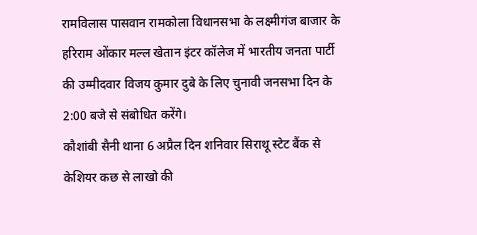रामविलास पासवान रामकोला विधानसभा के लक्ष्मीगंज बाजार के हरिराम ओंकार मल्ल खेतान इंटर कॉलेज में भारतीय जनता पार्टी की उम्मीदवार विजय कुमार दुबे के लिए चुनावी जनसभा दिन के 2:00 बजे से संबोधित करेंगे।
कौशांबी सैनी थाना 6 अप्रैल दिन शनिवार सिराथू स्टेट बैंक से केशियर कछ से लाखो की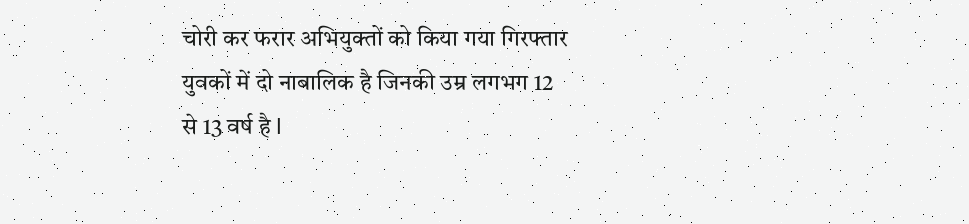चोरी कर फरार अभियुक्तों को किया गया गिरफ्तार युवकों में दो नाबालिक है जिनकी उम्र लगभग 12 से 13 वर्ष है l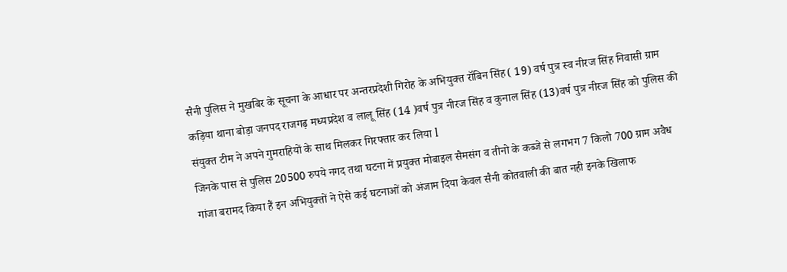सैनी पुलिस ने मुखबिर के सूचना के आधार पर अन्तरप्रदेशी गिरोह के अभियुक्त रॉबिन सिंह( 19) वर्ष पुत्र स्व नीरज सिंह निवासी ग्राम कड़िया थाना बोड़ा जनपद राजगढ़ मध्यप्रदेश व लालू सिंह (14 )वर्ष पुत्र नीरज सिंह व कुनाल सिंह (13)वर्ष पुत्र नीरज सिंह को पुलिस की संयुक्त टीम ने अपने गुमराहियों के साथ मिलकर गिरफ्तार कर लिया l
जिनके पास से पुलिस 20500 रुपये नगद तथा घटना में प्रयुक्त मोबाइल सैमसंग व तीनो के कब्जे से लगभग 7 किलो 700 ग्राम अवैध गांजा बरामद किया हैं इन अभियुक्तों ने ऐसे कई घटनाओं को अंजाम दिया केवल सैनी कोतवाली की बात नही इनके खिलाफ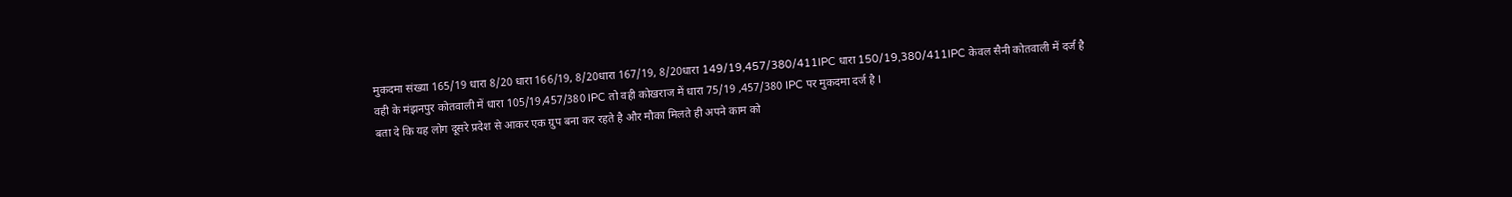मुकदमा संख्या 165/19 धारा 8/20 धारा 166/19, 8/20धारा 167/19, 8/20धारा 149/19,457/380/411IPC धारा 150/19,380/411IPC केवल सैनी कोतवाली में दर्ज है वही के मंझनपुर कोतवाली में धारा 105/19,457/380 IPC तो वही कोखराज में धारा 75/19 ,457/380 IPC पर मुकदमा दर्ज है l
बता दे कि यह लोग दूसरे प्रदेश से आकर एक ग्रुप बना कर रहते है और मौका मिलते ही अपने काम को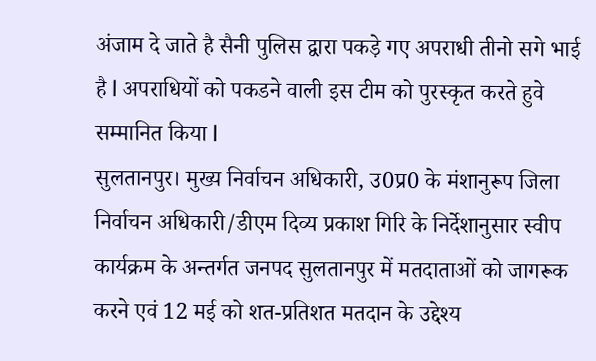अंजाम दे जाते है सैनी पुलिस द्वारा पकड़े गए अपराधी तीनो सगे भाई है l अपराधियों को पकडने वाली इस टीम को पुरस्कृत करते हुवे सम्मानित किया l
सुलतानपुर। मुख्य निर्वाचन अधिकारी, उ0प्र0 के मंशानुरूप जिला निर्वाचन अधिकारी/डीएम दिव्य प्रकाश गिरि के निर्देशानुसार स्वीप कार्यक्रम के अन्तर्गत जनपद सुलतानपुर में मतदाताओं को जागरूक करने एवं 12 मई को शत-प्रतिशत मतदान के उद्देश्य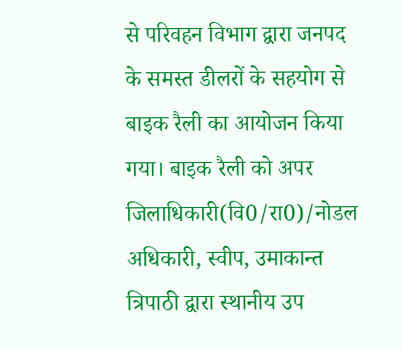से परिवहन विभाग द्वारा जनपद के समस्त डीलरों के सहयोग से बाइक रैली का आयोजन किया गया। बाइक रैली को अपर जिलाधिकारी(वि0/रा0)/नोडल अधिकारी, स्वीप, उमाकान्त त्रिपाठी द्वारा स्थानीय उप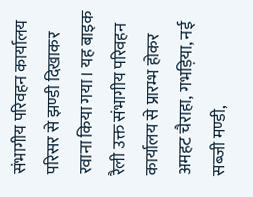संभागीय परिवहन कार्यालय परिसर से झण्डी दिखाकर रवाना किया गया। यह बाइक रैली उक्त संभागीय परिवहन कार्यालय से प्रारम्भ होकर अमहट चैराहा, गभड़िया, नई सब्जी मण्डी,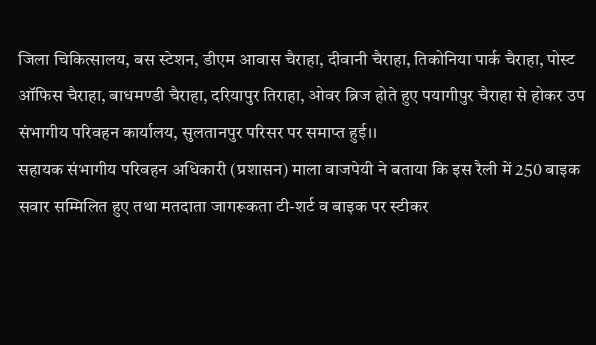जिला चिकित्सालय, बस स्टेशन, डीएम आवास चैराहा, दीवानी चैराहा, तिकोनिया पार्क चैराहा, पोस्ट ऑफिस चैराहा, बाधमण्डी चैराहा, दरियापुर तिराहा, ओवर ब्रिज होते हुए पयागीपुर चैराहा से होकर उप संभागीय परिवहन कार्यालय, सुलतानपुर परिसर पर समाप्त हुई।।
सहायक संभागीय परिवहन अधिकारी (प्रशासन) माला वाजपेयी ने बताया कि इस रैली में 250 बाइक सवार सम्मिलित हुए तथा मतदाता जागरूकता टी-शर्ट व बाइक पर स्टीकर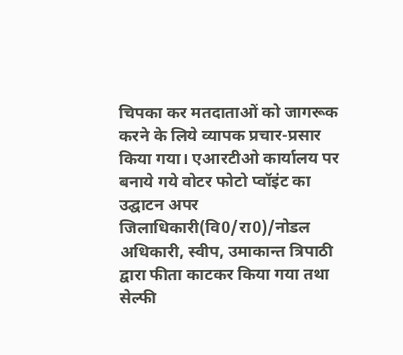चिपका कर मतदाताओं को जागरूक करने के लिये व्यापक प्रचार-प्रसार किया गया। एआरटीओ कार्यालय पर बनाये गये वोटर फोटो प्वॉइंट का उद्घाटन अपर जिलाधिकारी(वि0/रा0)/नोडल अधिकारी, स्वीप, उमाकान्त त्रिपाठी द्वारा फीता काटकर किया गया तथा सेल्फी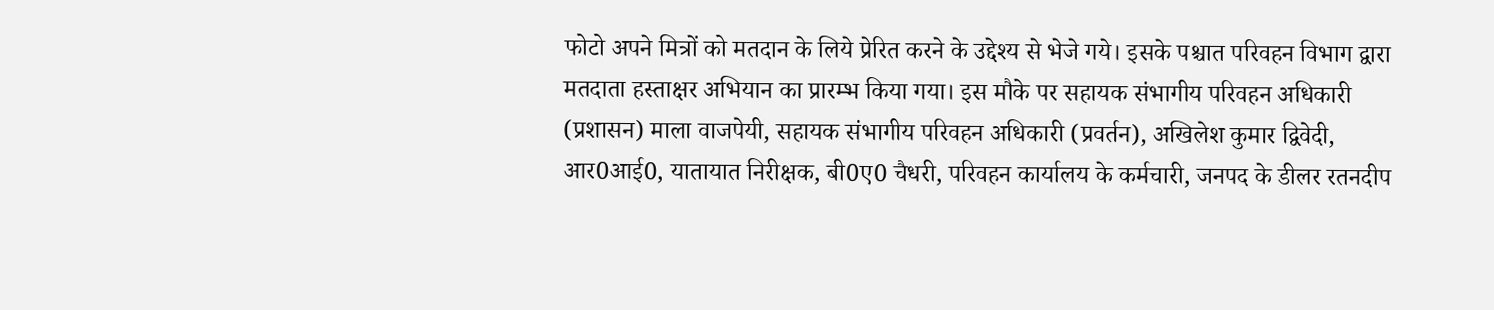फोटो अपने मित्रों को मतदान के लिये प्रेरित करने के उद्देश्य से भेजे गये। इसके पश्चात परिवहन विभाग द्वारा मतदाता हस्ताक्षर अभियान का प्रारम्भ किया गया। इस मौके पर सहायक संभागीय परिवहन अधिकारी (प्रशासन) माला वाजपेयी, सहायक संभागीय परिवहन अधिकारी (प्रवर्तन), अखिलेश कुमार द्विवेदी, आर0आई0, यातायात निरीक्षक, बी0ए0 चैधरी, परिवहन कार्यालय के कर्मचारी, जनपद के डीलर रतनदीप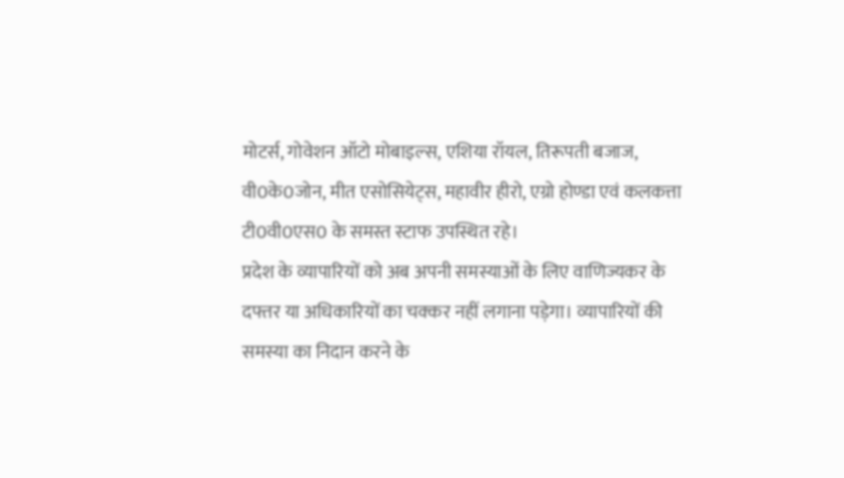मोटर्स, गोवेशन ऑटो मोबाइल्स, एशिया रॉयल, तिरूपती बजाज, वी0के0जोन, मीत एसोसियेट्स, महावीर हीरो, एग्रो होण्डा एवं कलकत्ता टी0वी0एस0 के समस्त स्टाफ उपस्थित रहे।
प्रदेश के व्यापारियों को अब अपनी समस्याओं के लिए वाणिज्यकर के दफ्तर या अधिकारियों का चक्कर नहीं लगाना पड़ेगा। व्यापारियों की समस्या का निदान करने के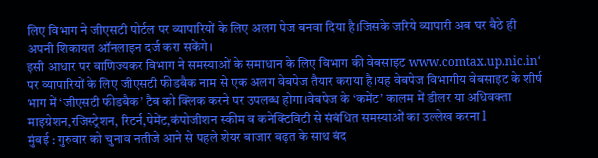लिए विभाग ने जीएसटी पोर्टल पर व्यापारियों के लिए अलग पेज बनवा दिया है।जिसके जरिये व्यापारी अब घर बैठे ही अपनी शिकायत ऑनलाइन दर्ज करा सकेंगे।
इसी आधार पर वाणिज्यकर विभाग ने समस्याओं के समाधान के लिए विभाग की वेबसाइट www.comtax.up.nic.in‘ पर व्यापारियों के लिए जीएसटी फीडबैक नाम से एक अलग वेबपेज तैयार कराया है।यह वेबपेज विभागीय वेबसाइट के शीर्ष भाग में ‘जीएसटी फीडबैक’ टैब को क्लिक करने पर उपलब्ध होगा।वेबपेज के ‘कमेंट’ कालम में डीलर या अधिवक्ता माइग्रेशन,रजिस्ट्रेशन, रिटर्न,पेमेंट,कंपोजीशन स्कीम व कनेक्टिविटी से संबंधित समस्याओं का उल्लेख करना l
मुंबई : गुरुवार को चुनाव नतीजे आने से पहले शेयर बाजार बढ़त के साथ बंद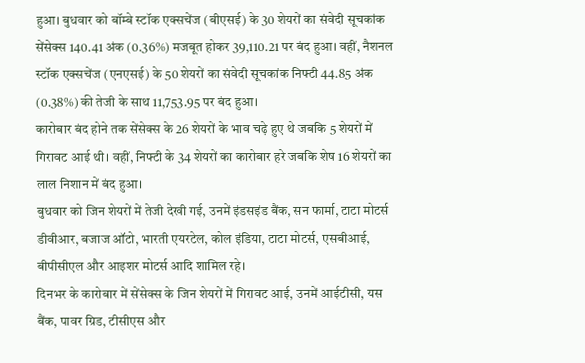हुआ। बुधवार को बॉम्बे स्टॉक एक्सचेंज (बीएसई) के 30 शेयरों का संवेदी सूचकांक सेंसेक्स 140.41 अंक (0.36%) मजबूत होकर 39,110.21 पर बंद हुआ। वहीं, नैशनल स्टॉक एक्सचेंज (एनएसई) के 50 शेयरों का संवेदी सूचकांक निफ्टी 44.85 अंक (0.38%) की तेजी के साथ 11,753.95 पर बंद हुआ।
कारोबार बंद होने तक सेंसेक्स के 26 शेयरों के भाव चढ़े हुए थे जबकि 5 शेयरों में गिरावट आई थी। वहीं, निफ्टी के 34 शेयरों का कारोबार हरे जबकि शेष 16 शेयरों का लाल निशान में बंद हुआ।
बुधवार को जिन शेयरों में तेजी देखी गई, उनमें इंडसइंड बैंक, सन फार्मा, टाटा मोटर्स डीवीआर, बजाज ऑटो, भारती एयरटेल, कोल इंडिया, टाटा मोटर्स, एसबीआई, बीपीसीएल और आइशर मोटर्स आदि शामिल रहे।
दिनभर के कारोबार में सेंसेक्स के जिन शेयरों में गिरावट आई, उनमें आईटीसी, यस बैंक, पावर ग्रिड, टीसीएस और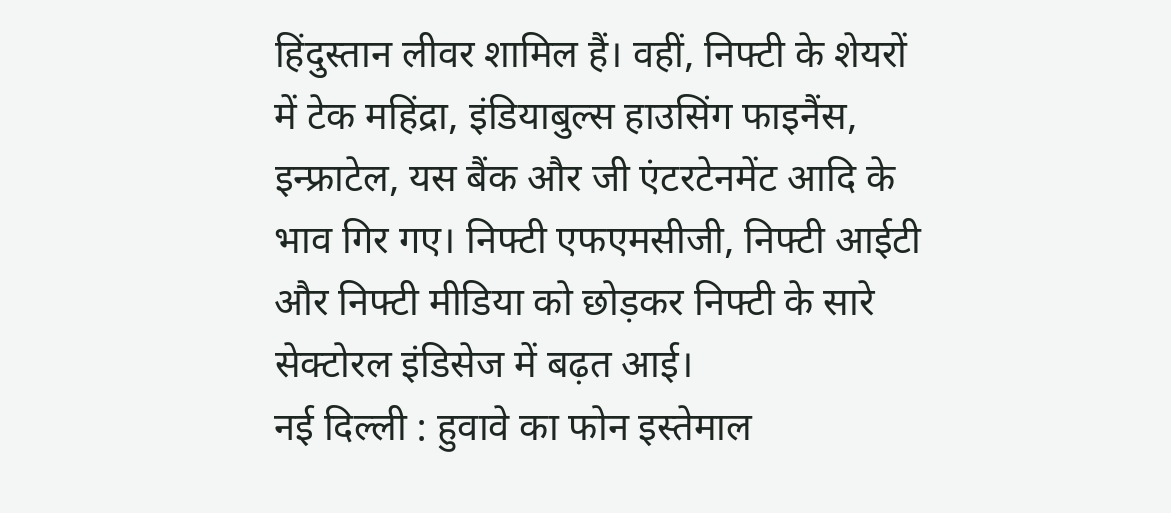हिंदुस्तान लीवर शामिल हैं। वहीं, निफ्टी के शेयरों में टेक महिंद्रा, इंडियाबुल्स हाउसिंग फाइनैंस, इन्फ्राटेल, यस बैंक और जी एंटरटेनमेंट आदि के भाव गिर गए। निफ्टी एफएमसीजी, निफ्टी आईटी और निफ्टी मीडिया को छोड़कर निफ्टी के सारे सेक्टोरल इंडिसेज में बढ़त आई।
नई दिल्ली : हुवावे का फोन इस्तेमाल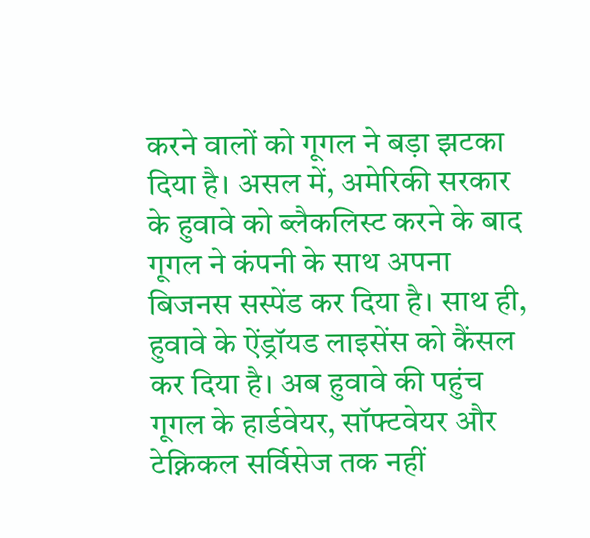करने वालों को गूगल ने बड़ा झटका दिया है। असल में, अमेरिकी सरकार के हुवावे को ब्लैकलिस्ट करने के बाद गूगल ने कंपनी के साथ अपना बिजनस सस्पेंड कर दिया है। साथ ही, हुवावे के ऐंड्रॉयड लाइसेंस को कैंसल कर दिया है। अब हुवावे की पहुंच गूगल के हार्डवेयर, सॉफ्टवेयर और टेक्निकल सर्विसेज तक नहीं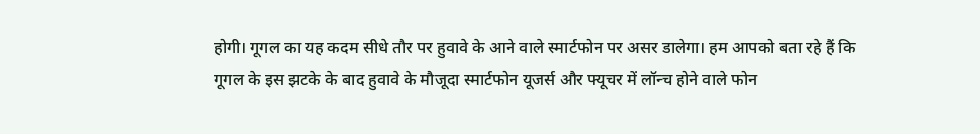होगी। गूगल का यह कदम सीधे तौर पर हुवावे के आने वाले स्मार्टफोन पर असर डालेगा। हम आपको बता रहे हैं कि गूगल के इस झटके के बाद हुवावे के मौजूदा स्मार्टफोन यूजर्स और फ्यूचर में लॉन्च होने वाले फोन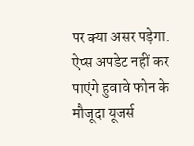पर क्या असर पड़ेगा.
ऐप्स अपडेट नहीं कर पाएंगे हुवावे फोन के मौजूदा यूजर्स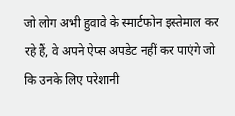जो लोग अभी हुवावे के स्मार्टफोन इस्तेमाल कर रहे हैं, वे अपने ऐप्स अपडेट नहीं कर पाएंगे जो कि उनके लिए परेशानी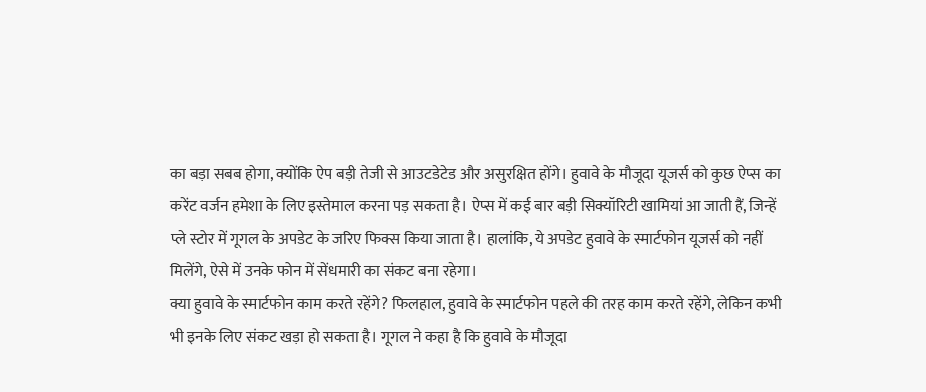का बड़ा सबब होगा, क्योंकि ऐप बड़ी तेजी से आउटडेटेड और असुरक्षित होंगे। हुवावे के मौजूदा यूजर्स को कुछ ऐप्स का करेंट वर्जन हमेशा के लिए इस्तेमाल करना पड़ सकता है। ऐप्स में कई बार बड़ी सिक्यॉरिटी खामियां आ जाती हैं, जिन्हें प्ले स्टोर में गूगल के अपडेट के जरिए फिक्स किया जाता है। हालांकि, ये अपडेट हुवावे के स्मार्टफोन यूजर्स को नहीं मिलेंगे, ऐसे में उनके फोन में सेंधमारी का संकट बना रहेगा।
क्या हुवावे के स्मार्टफोन काम करते रहेंगे? फिलहाल, हुवावे के स्मार्टफोन पहले की तरह काम करते रहेंगे, लेकिन कभी भी इनके लिए संकट खड़ा हो सकता है। गूगल ने कहा है कि हुवावे के मौजूदा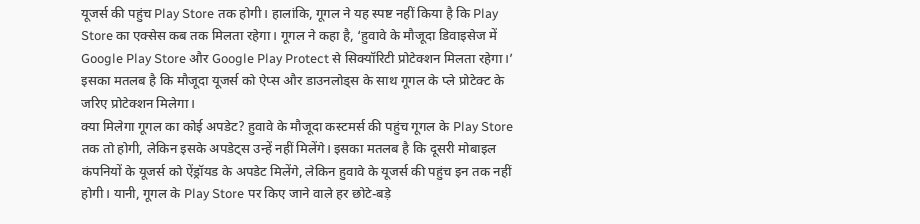यूजर्स की पहुंच Play Store तक होगी। हालांकि, गूगल ने यह स्पष्ट नहीं किया है कि Play Store का एक्सेस कब तक मिलता रहेगा। गूगल ने कहा है, ‘हुवावे के मौजूदा डिवाइसेज में Google Play Store और Google Play Protect से सिक्यॉरिटी प्रोटेक्शन मिलता रहेगा।’ इसका मतलब है कि मौजूदा यूजर्स को ऐप्स और डाउनलोड्स के साथ गूगल के प्ले प्रोटेक्ट के जरिए प्रोटेक्शन मिलेगा।
क्या मिलेगा गूगल का कोई अपडेट? हुवावे के मौजूदा कस्टमर्स की पहुंच गूगल के Play Store तक तो होगी, लेकिन इसके अपडेट्स उन्हें नहीं मिलेंगे। इसका मतलब है कि दूसरी मोबाइल कंपनियों के यूजर्स को ऐंड्रॉयड के अपडेट मिलेंगे, लेकिन हुवावे के यूजर्स की पहुंच इन तक नहीं होगी। यानी, गूगल के Play Store पर किए जाने वाले हर छोटे-बड़े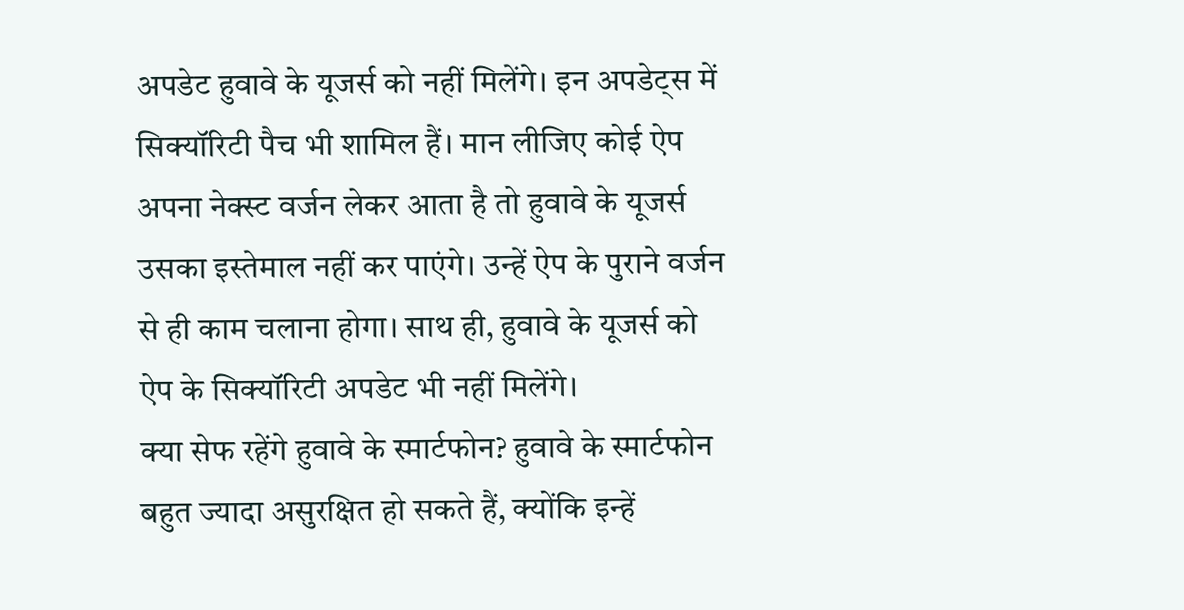अपडेट हुवावे के यूजर्स को नहीं मिलेंगे। इन अपडेट्स में सिक्यॉरिटी पैच भी शामिल हैं। मान लीजिए कोई ऐप अपना नेक्स्ट वर्जन लेकर आता है तो हुवावे के यूजर्स उसका इस्तेमाल नहीं कर पाएंगे। उन्हें ऐप के पुराने वर्जन से ही काम चलाना होगा। साथ ही, हुवावे के यूजर्स को ऐप के सिक्यॉरिटी अपडेट भी नहीं मिलेंगे।
क्या सेफ रहेंगे हुवावे के स्मार्टफोन? हुवावे के स्मार्टफोन बहुत ज्यादा असुरक्षित हो सकते हैं, क्योंकि इन्हें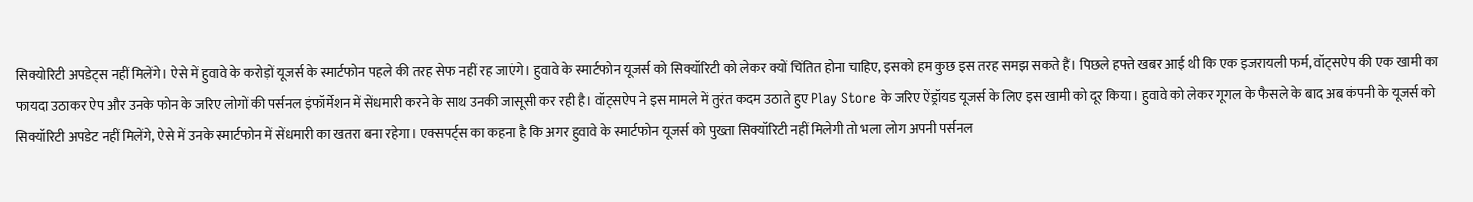सिक्योरिटी अपडेट्स नहीं मिलेंगे। ऐसे में हुवावे के करोड़ों यूजर्स के स्मार्टफोन पहले की तरह सेफ नहीं रह जाएंगे। हुवावे के स्मार्टफोन यूजर्स को सिक्यॉरिटी को लेकर क्यों चिंतित होना चाहिए, इसको हम कुछ इस तरह समझ सकते हैं। पिछले हफ्ते खबर आई थी कि एक इजरायली फर्म, वॉट्सऐप की एक खामी का फायदा उठाकर ऐप और उनके फोन के जरिए लोगों की पर्सनल इंफॉर्मेशन में सेंधमारी करने के साथ उनकी जासूसी कर रही है। वॉट्सऐप ने इस मामले में तुरंत कदम उठाते हुए Play Store के जरिए ऐंड्रॉयड यूजर्स के लिए इस खामी को दूर किया। हुवावे को लेकर गूगल के फैसले के बाद अब कंपनी के यूजर्स को सिक्यॉरिटी अपडेट नहीं मिलेंगे, ऐसे में उनके स्मार्टफोन में सेंधमारी का खतरा बना रहेगा। एक्सपर्ट्स का कहना है कि अगर हुवावे के स्मार्टफोन यूजर्स को पुख्ता सिक्यॉरिटी नहीं मिलेगी तो भला लोग अपनी पर्सनल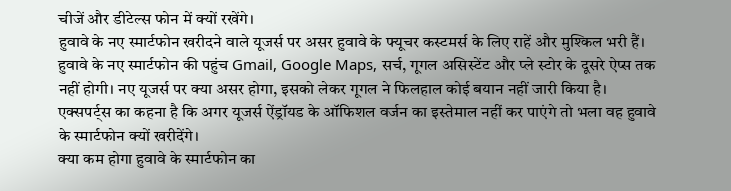चीजें और डीटेल्स फोन में क्यों रखेंगे।
हुवावे के नए स्मार्टफोन खरीदने वाले यूजर्स पर असर हुवावे के फ्यूचर कस्टमर्स के लिए राहें और मुश्किल भरी हैं। हुवावे के नए स्मार्टफोन की पहुंच Gmail, Google Maps, सर्च, गूगल असिस्टेंट और प्ले स्टोर के दूसरे ऐप्स तक नहीं होगी। नए यूजर्स पर क्या असर होगा, इसको लेकर गूगल ने फिलहाल कोई बयान नहीं जारी किया है। एक्सपर्ट्स का कहना है कि अगर यूजर्स ऐंड्रॉयड के ऑफिशल वर्जन का इस्तेमाल नहीं कर पाएंगे तो भला वह हुवावे के स्मार्टफोन क्यों खरीदेंगे।
क्या कम होगा हुवावे के स्मार्टफोन का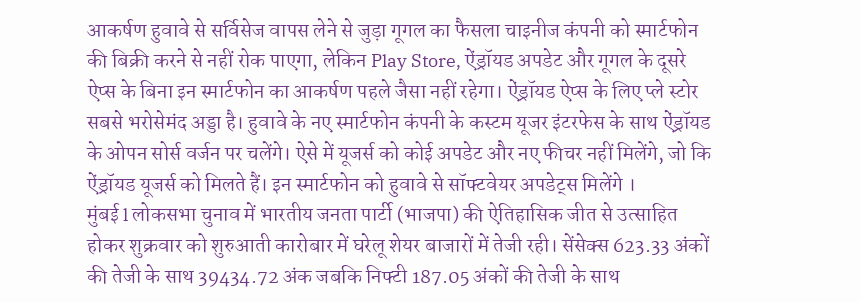आकर्षण हुवावे से सर्विसेज वापस लेने से जुड़ा गूगल का फैसला चाइनीज कंपनी को स्मार्टफोन की बिक्री करने से नहीं रोक पाएगा, लेकिन Play Store, ऐंड्रॉयड अपडेट और गूगल के दूसरे ऐप्स के बिना इन स्मार्टफोन का आकर्षण पहले जैसा नहीं रहेगा। ऐंड्रॉयड ऐप्स के लिए प्ले स्टोर सबसे भरोसेमंद अड्डा है। हुवावे के नए स्मार्टफोन कंपनी के कस्टम यूजर इंटरफेस के साथ ऐंड्रॉयड के ओपन सोर्स वर्जन पर चलेंगे। ऐसे में यूजर्स को कोई अपडेट और नए फीचर नहीं मिलेंगे, जो कि ऐंड्रॉयड यूजर्स को मिलते हैं। इन स्मार्टफोन को हुवावे से सॉफ्टवेयर अपडेट्स मिलेंगे ।
मुंबई l लोकसभा चुनाव में भारतीय जनता पार्टी (भाजपा) की ऐतिहासिक जीत से उत्साहित होकर शुक्रवार को शुरुआती कारोबार में घरेलू शेयर बाजारों में तेजी रही। सेंसेक्स 623.33 अंकों की तेजी के साथ 39434.72 अंक जबकि निफ्टी 187.05 अंकों की तेजी के साथ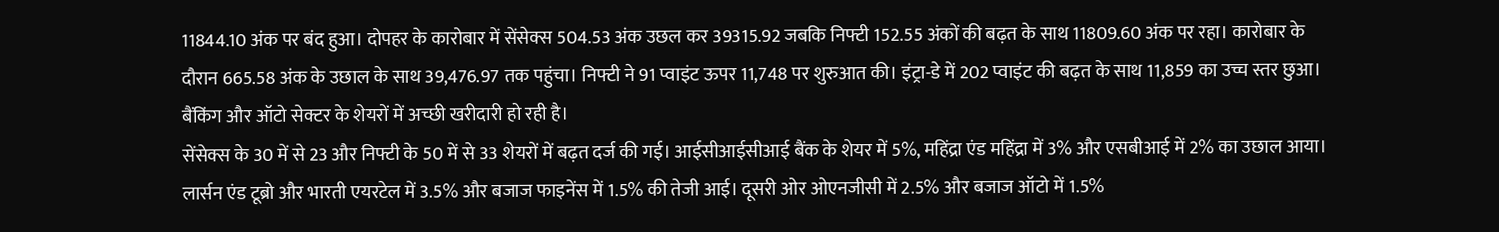11844.10 अंक पर बंद हुआ। दोपहर के कारोबार में सेंसेक्स 504.53 अंक उछल कर 39315.92 जबकि निफ्टी 152.55 अंकों की बढ़त के साथ 11809.60 अंक पर रहा। कारोबार के दौरान 665.58 अंक के उछाल के साथ 39,476.97 तक पहुंचा। निफ्टी ने 91 प्वाइंट ऊपर 11,748 पर शुरुआत की। इंट्रा-डे में 202 प्वाइंट की बढ़त के साथ 11,859 का उच्च स्तर छुआ। बैंकिंग और ऑटो सेक्टर के शेयरों में अच्छी खरीदारी हो रही है।
सेंसेक्स के 30 में से 23 और निफ्टी के 50 में से 33 शेयरों में बढ़त दर्ज की गई। आईसीआईसीआई बैंक के शेयर में 5%, महिंद्रा एंड महिंद्रा में 3% और एसबीआई में 2% का उछाल आया। लार्सन एंड टूब्रो और भारती एयरटेल में 3.5% और बजाज फाइनेंस में 1.5% की तेजी आई। दूसरी ओर ओएनजीसी में 2.5% और बजाज ऑटो में 1.5%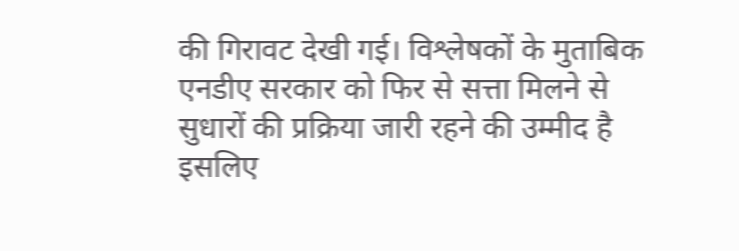की गिरावट देखी गई। विश्लेषकों के मुताबिक एनडीए सरकार को फिर से सत्ता मिलने से सुधारों की प्रक्रिया जारी रहने की उम्मीद है इसलिए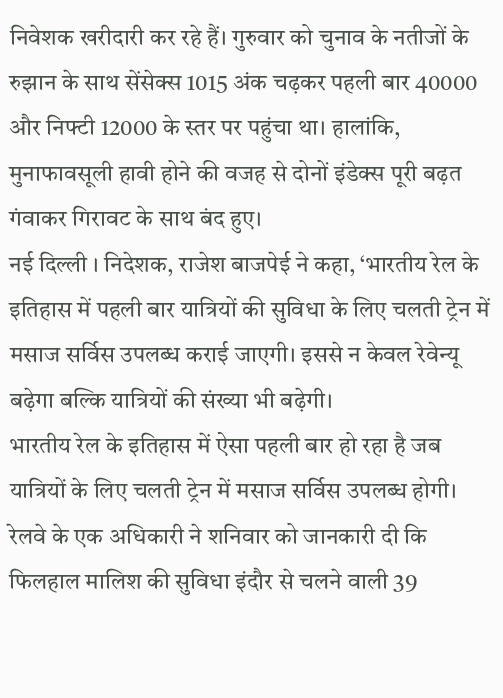निवेशक खरीदारी कर रहे हैं। गुरुवार को चुनाव के नतीजों के रुझान के साथ सेंसेक्स 1015 अंक चढ़कर पहली बार 40000 और निफ्टी 12000 के स्तर पर पहुंचा था। हालांकि, मुनाफावसूली हावी होने की वजह से दोनों इंडेक्स पूरी बढ़त गंवाकर गिरावट के साथ बंद हुए।
नई दिल्ली । निदेशक, राजेश बाजपेई ने कहा, ‘भारतीय रेल के इतिहास में पहली बार यात्रियों की सुविधा के लिए चलती ट्रेन में मसाज सर्विस उपलब्ध कराई जाएगी। इससे न केवल रेवेन्यू बढ़ेगा बल्कि यात्रियों की संख्या भी बढ़ेगी।
भारतीय रेल के इतिहास में ऐसा पहली बार हो रहा है जब यात्रियों के लिए चलती ट्रेन में मसाज सर्विस उपलब्ध होगी। रेलवे के एक अधिकारी ने शनिवार को जानकारी दी कि फिलहाल मालिश की सुविधा इंदौर से चलने वाली 39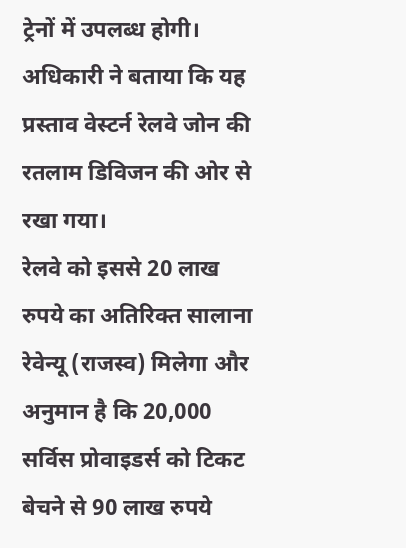ट्रेनों में उपलब्ध होगी। अधिकारी ने बताया कि यह प्रस्ताव वेस्टर्न रेलवे जोन की रतलाम डिविजन की ओर से रखा गया।
रेलवे को इससे 20 लाख रुपये का अतिरिक्त सालाना रेवेन्यू (राजस्व) मिलेगा और अनुमान है कि 20,000 सर्विस प्रोवाइडर्स को टिकट बेचने से 90 लाख रुपये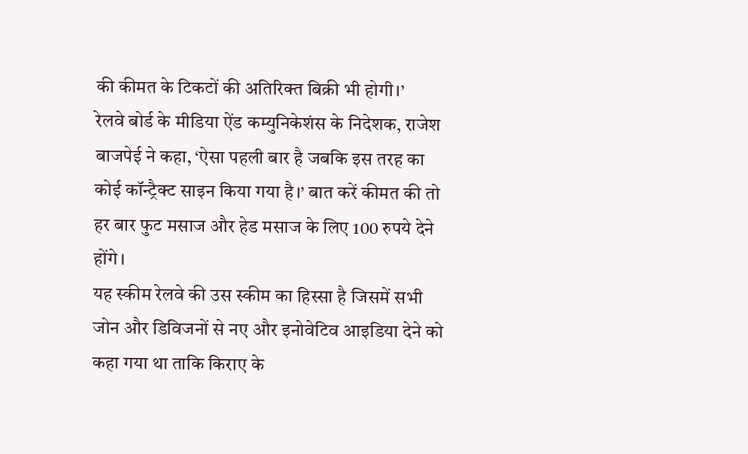की कीमत के टिकटों की अतिरिक्त बिक्री भी होगी।’
रेलवे बोर्ड के मीडिया ऐंड कम्युनिकेशंस के निदेशक, राजेश बाजपेई ने कहा, ‘ऐसा पहली बार है जबकि इस तरह का कोई कॉन्ट्रैक्ट साइन किया गया है।’ बात करें कीमत की तो हर बार फुट मसाज और हेड मसाज के लिए 100 रुपये देने होंगे।
यह स्कीम रेलवे की उस स्कीम का हिस्सा है जिसमें सभी जोन और डिविजनों से नए और इनोवेटिव आइडिया देने को कहा गया था ताकि किराए के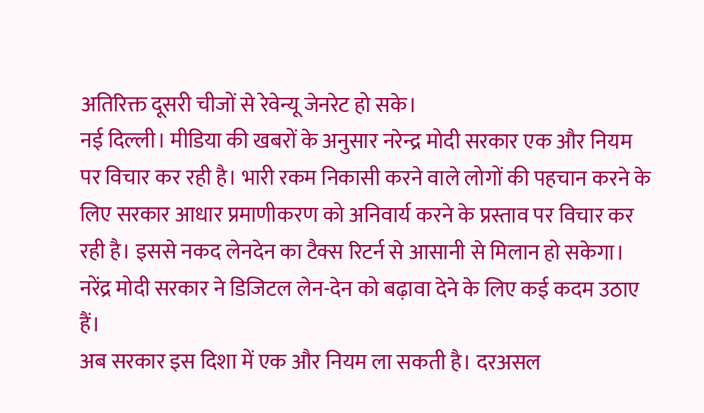अतिरिक्त दूसरी चीजों से रेवेन्यू जेनरेट हो सके।
नई दिल्ली। मीडिया की खबरों के अनुसार नरेन्द्र मोदी सरकार एक और नियम पर विचार कर रही है। भारी रकम निकासी करने वाले लोगों की पहचान करने के लिए सरकार आधार प्रमाणीकरण को अनिवार्य करने के प्रस्ताव पर विचार कर रही है। इससे नकद लेनदेन का टैक्स रिटर्न से आसानी से मिलान हो सकेगा। नरेंद्र मोदी सरकार ने डिजिटल लेन-देन को बढ़ावा देने के लिए कई कदम उठाए हैं।
अब सरकार इस दिशा में एक और नियम ला सकती है। दरअसल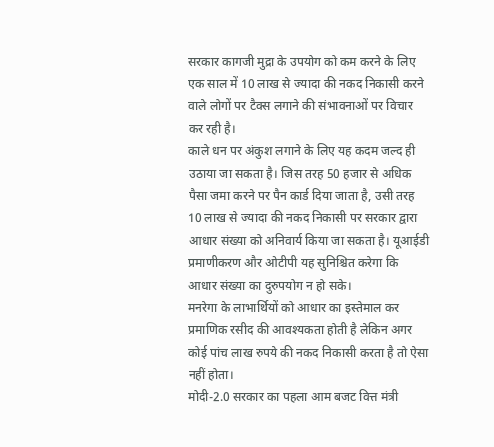सरकार कागजी मुद्रा के उपयोग को कम करने के लिए एक साल में 10 लाख से ज्यादा की नकद निकासी करने वाले लोगों पर टैक्स लगाने की संभावनाओं पर विचार कर रही है।
काले धन पर अंकुश लगाने के लिए यह कदम जल्द ही उठाया जा सकता है। जिस तरह 50 हजार से अधिक पैसा जमा करने पर पैन कार्ड दिया जाता है, उसी तरह 10 लाख से ज्यादा की नकद निकासी पर सरकार द्वारा आधार संख्या को अनिवार्य किया जा सकता है। यूआईडी प्रमाणीकरण और ओटीपी यह सुनिश्चित करेगा कि आधार संख्या का दुरुपयोग न हो सके।
मनरेगा के लाभार्थियों को आधार का इस्तेमाल कर प्रमाणिक रसीद की आवश्यकता होती है लेकिन अगर कोई पांच लाख रुपये की नकद निकासी करता है तो ऐसा नहीं होता।
मोदी-2.0 सरकार का पहला आम बजट वित्त मंत्री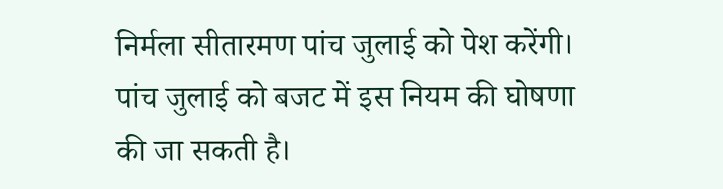निर्मला सीतारमण पांच जुलाई को पेश करेंगी। पांच जुलाई को बजट में इस नियम की घोषणा की जा सकती है।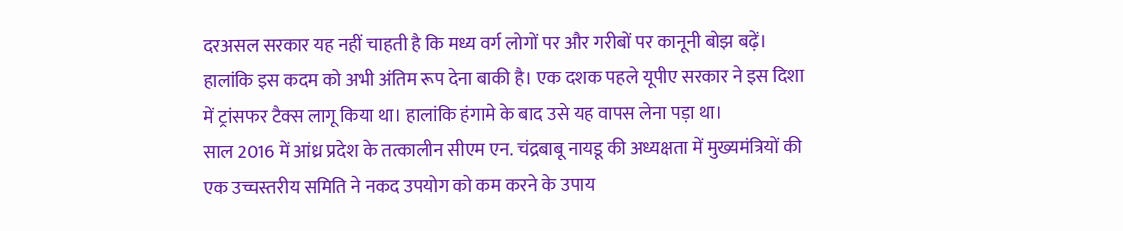दरअसल सरकार यह नहीं चाहती है कि मध्य वर्ग लोगों पर और गरीबों पर कानूनी बोझ बढ़ें।
हालांकि इस कदम को अभी अंतिम रूप देना बाकी है। एक दशक पहले यूपीए सरकार ने इस दिशा में ट्रांसफर टैक्स लागू किया था। हालांकि हंगामे के बाद उसे यह वापस लेना पड़ा था।
साल 2016 में आंध्र प्रदेश के तत्कालीन सीएम एन. चंद्रबाबू नायडू की अध्यक्षता में मुख्यमंत्रियों की एक उच्चस्तरीय समिति ने नकद उपयोग को कम करने के उपाय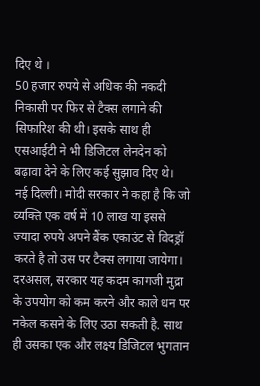दिए थे ।
50 हजार रुपये से अधिक की नकदी निकासी पर फिर से टैक्स लगाने की सिफारिश की थी। इसके साथ ही एसआईटी ने भी डिजिटल लेनदेन को बढ़ावा देने के लिए कई सुझाव दिए थे।
नई दिल्ली। मोदी सरकार ने कहा है कि जो व्यक्ति एक वर्ष में 10 लाख या इससे ज्यादा रुपये अपने बैंक एकाउंट से विदड्रॉ करते है तो उस पर टैक्स लगाया जायेगा। दरअसल, सरकार यह कदम कागजी मुद्रा के उपयोग को कम करने और काले धन पर नकेल कसने के लिए उठा सकती है. साथ ही उसका एक और लक्ष्य डिजिटल भुगतान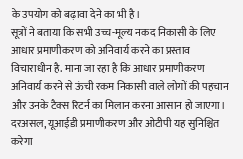के उपयोग को बढ़ावा देने का भी है।
सूत्रों ने बताया कि सभी उच्च-मूल्य नकद निकासी के लिए आधार प्रमाणीकरण को अनिवार्य करने का प्रस्ताव विचाराधीन है. माना जा रहा है कि आधार प्रमाणीकरण अनिवार्य करने से ऊंची रकम निकासी वाले लोगों की पहचान और उनके टैक्स रिटर्न का मिलान करना आसान हो जाएगा। दरअसल, यूआईडी प्रमाणीकरण और ओटीपी यह सुनिश्चित करेगा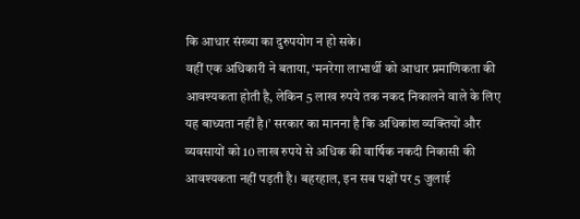कि आधार संख्या का दुरुपयोग न हो सके।
वहीं एक अधिकारी ने बताया, ‘मनरेगा लाभार्थी को आधार प्रमाणिकता की आवश्यकता होती है, लेकिन 5 लाख रुपये तक नकद निकालने वाले के लिए यह बाध्यता नहीं है।’ सरकार का मानना है कि अधिकांश व्यक्तियों और व्यवसायों को 10 लाख रुपये से अधिक की वार्षिक नकदी निकासी की आवश्यकता नहीं पड़ती है। बहरहाल, इन सब पक्षों पर 5 जुलाई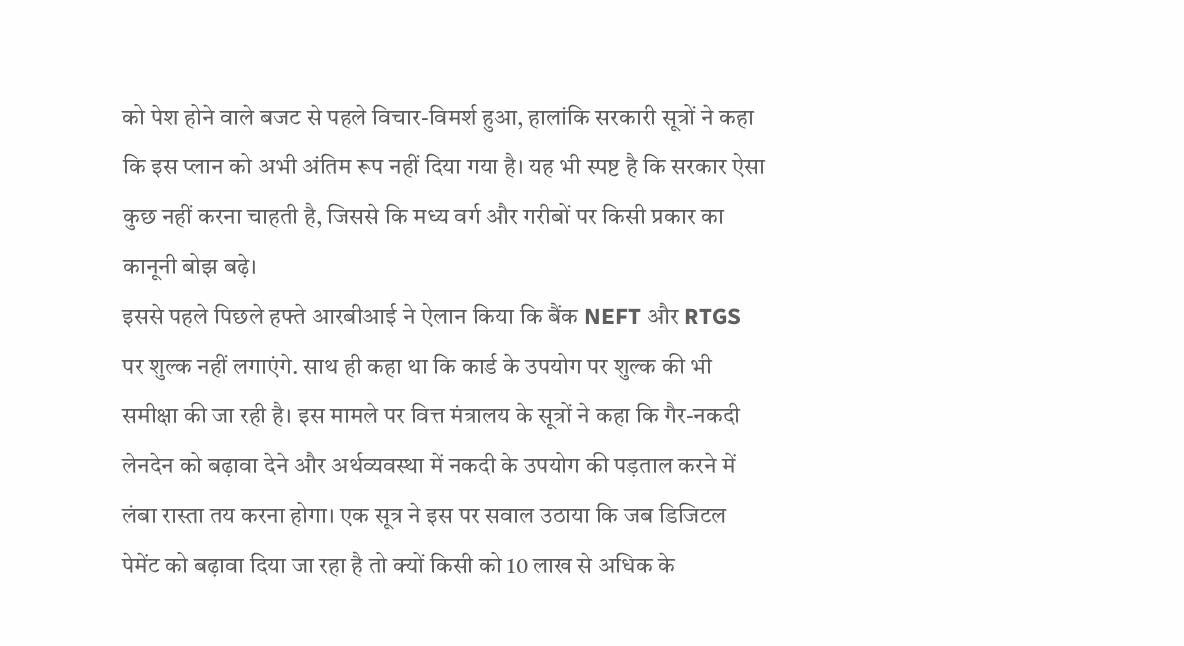को पेश होने वाले बजट से पहले विचार-विमर्श हुआ, हालांकि सरकारी सूत्रों ने कहा कि इस प्लान को अभी अंतिम रूप नहीं दिया गया है। यह भी स्पष्ट है कि सरकार ऐसा कुछ नहीं करना चाहती है, जिससे कि मध्य वर्ग और गरीबों पर किसी प्रकार का कानूनी बोझ बढ़े।
इससे पहले पिछले हफ्ते आरबीआई ने ऐलान किया कि बैंक NEFT और RTGS पर शुल्क नहीं लगाएंगे. साथ ही कहा था कि कार्ड के उपयोग पर शुल्क की भी समीक्षा की जा रही है। इस मामले पर वित्त मंत्रालय के सूत्रों ने कहा कि गैर-नकदी लेनदेन को बढ़ावा देने और अर्थव्यवस्था में नकदी के उपयोग की पड़ताल करने में लंबा रास्ता तय करना होगा। एक सूत्र ने इस पर सवाल उठाया कि जब डिजिटल पेमेंट को बढ़ावा दिया जा रहा है तो क्यों किसी को 10 लाख से अधिक के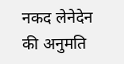नकद लेनेदेन की अनुमति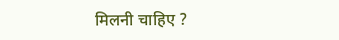मिलनी चाहिए ?